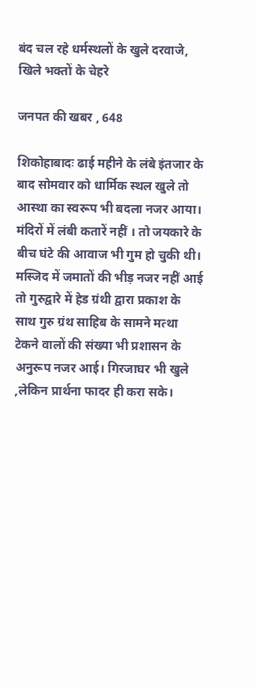बंद चल रहे धर्मस्थलों के खुले दरवाजे, खिले भक्तों के चेहरे

जनपत की खबर , 648

शिकोहाबादः ढाई महीने के लंबे इंतजार के बाद सोमवार को धार्मिक स्थल खुले तो आस्था का स्वरूप भी बदला नजर आया। मंदिरों में लंबी कतारें नहीं । तो जयकारे के बीच घंटे की आवाज भी गुम हो चुकी थी। मस्जिद में जमातों की भीड़ नजर नहीं आई तो गुरुद्वारे में हेड ग्रंथी द्वारा प्रकाश के साथ गुरु ग्रंथ साहिब के सामने मत्था टेकने वालों की संख्या भी प्रशासन के अनुरूप नजर आई। गिरजाघर भी खुले ,लेकिन प्रार्थना फादर ही करा सके।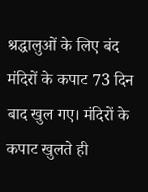श्रद्धालुओं के लिए बंद मंदिरों के कपाट 73 दिन बाद खुल गए। मंदिरों के कपाट खुलते ही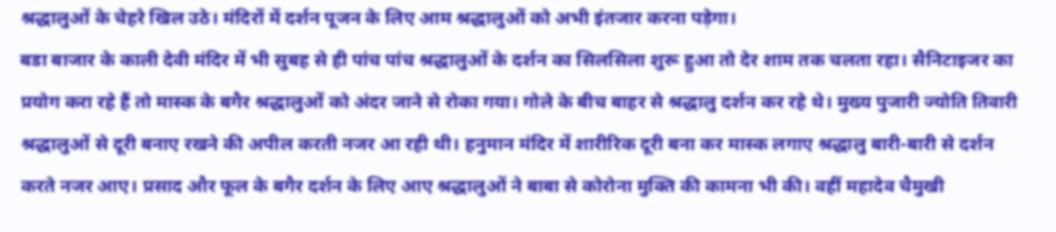श्रद्धालुओं के चेहरे खिल उठे। मंदिरों में दर्शन पूजन के लिए आम श्रद्धालुओं को अभी इंतजार करना पड़ेगा।
बडा बाजार के काली देवी मंदिर में भी सुबह से ही पांच पांच श्रद्धालुओं के दर्शन का सिलसिला शुरू हुआ तो देर शाम तक चलता रहा। सैनिटाइजर का प्रयोग करा रहे हैं तो मास्क के बगैर श्रद्धालुओं को अंदर जाने से रोका गया। गोले के बीच बाहर से श्रद्धालु दर्शन कर रहे थे। मुख्य पुजारी ज्योति तिवारी श्रद्धालुओं से दूरी बनाए रखने की अपील करती नजर आ रही थी। हनुमान मंदिर में शारीरिक दूरी बना कर मास्क लगाए श्रद्धालु बारी-बारी से दर्शन करते नजर आए। प्रसाद और फूल के बगैर दर्शन के लिए आए श्रद्धालुओं ने बाबा से कोरोना मुक्ति की कामना भी की। वहीं महादेव चैमुखी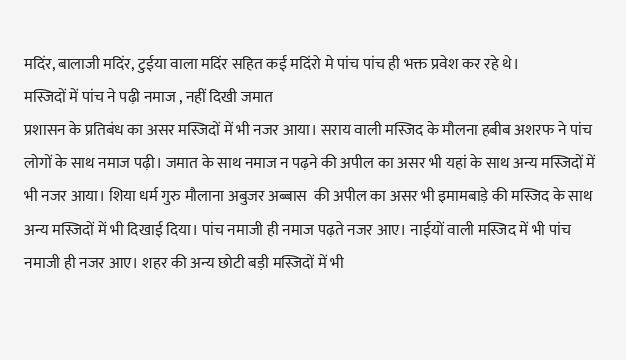मदिंर, बालाजी मदिंर, टुईया वाला मदिंर सहित कई मदिंरो मे पांच पांच ही भक्त प्रवेश कर रहे थे।
मस्जिदों में पांच ने पढ़ी नमाज , नहीं दिखी जमात
प्रशासन के प्रतिबंध का असर मस्जिदों में भी नजर आया। सराय वाली मस्जिद के मौलना हबीब अशरफ ने पांच लोगों के साथ नमाज पढ़ी। जमात के साथ नमाज न पढ़ने की अपील का असर भी यहां के साथ अन्य मस्जिदों में भी नजर आया। शिया धर्म गुरु मौलाना अबुजर अब्बास  की अपील का असर भी इमामबाड़े की मस्जिद के साथ अन्य मस्जिदों में भी दिखाई दिया। पांच नमाजी ही नमाज पढ़ते नजर आए। नाईयों वाली मस्जिद में भी पांच नमाजी ही नजर आए। शहर की अन्य छोटी बड़ी मस्जिदों में भी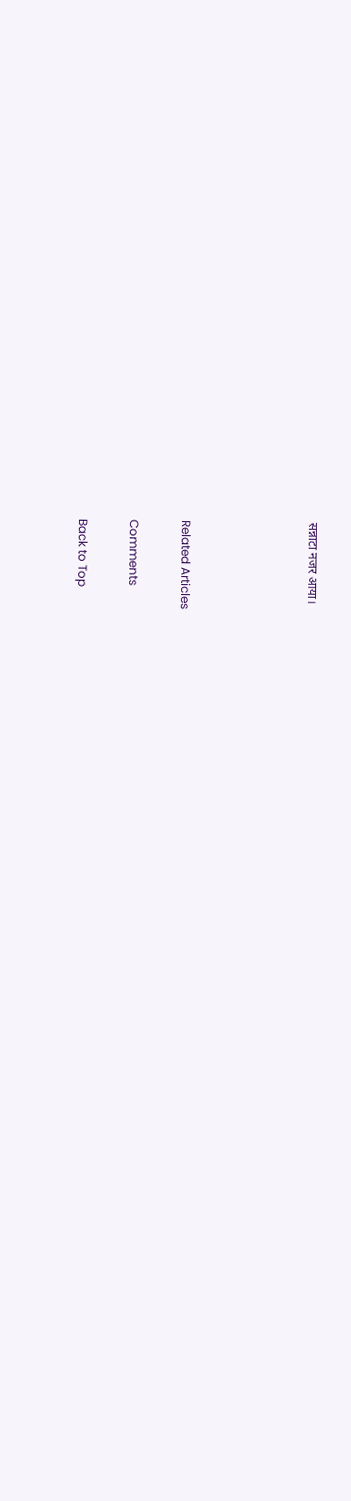सन्नाटा नजर आया।




Related Articles

Comments

Back to Top